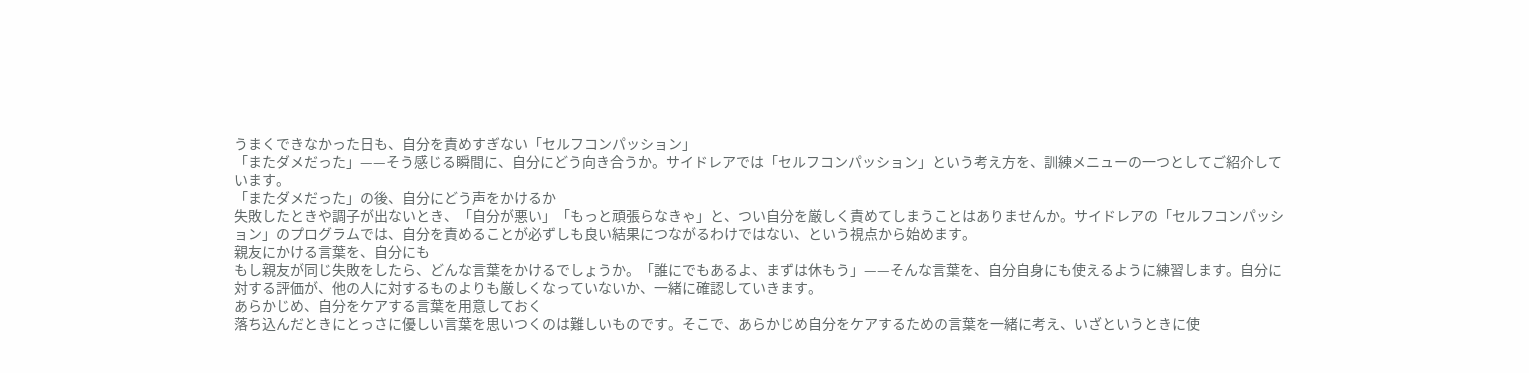うまくできなかった日も、自分を責めすぎない「セルフコンパッション」
「またダメだった」——そう感じる瞬間に、自分にどう向き合うか。サイドレアでは「セルフコンパッション」という考え方を、訓練メニューの一つとしてご紹介しています。
「またダメだった」の後、自分にどう声をかけるか
失敗したときや調子が出ないとき、「自分が悪い」「もっと頑張らなきゃ」と、つい自分を厳しく責めてしまうことはありませんか。サイドレアの「セルフコンパッション」のプログラムでは、自分を責めることが必ずしも良い結果につながるわけではない、という視点から始めます。
親友にかける言葉を、自分にも
もし親友が同じ失敗をしたら、どんな言葉をかけるでしょうか。「誰にでもあるよ、まずは休もう」——そんな言葉を、自分自身にも使えるように練習します。自分に対する評価が、他の人に対するものよりも厳しくなっていないか、一緒に確認していきます。
あらかじめ、自分をケアする言葉を用意しておく
落ち込んだときにとっさに優しい言葉を思いつくのは難しいものです。そこで、あらかじめ自分をケアするための言葉を一緒に考え、いざというときに使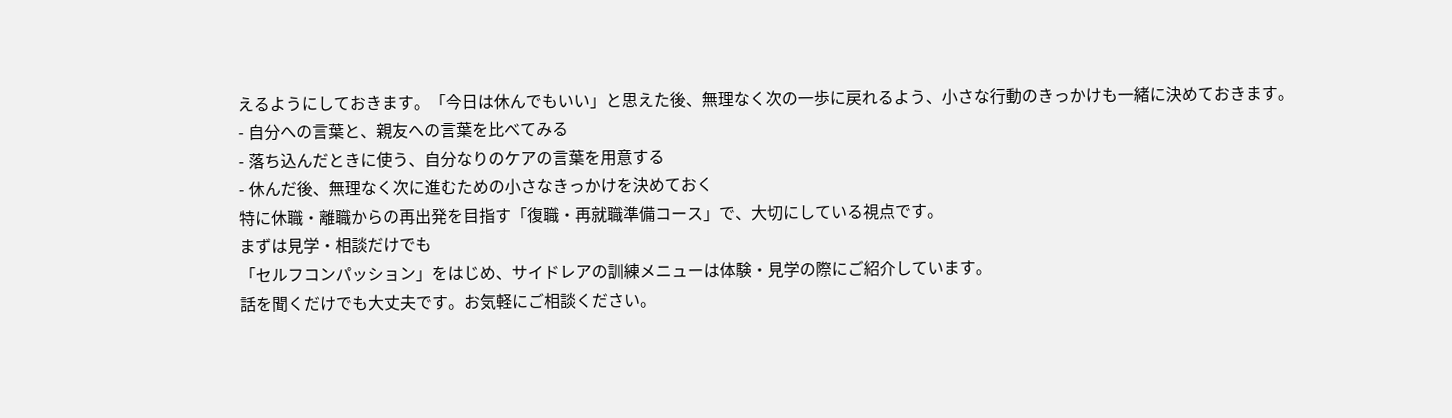えるようにしておきます。「今日は休んでもいい」と思えた後、無理なく次の一歩に戻れるよう、小さな行動のきっかけも一緒に決めておきます。
- 自分への言葉と、親友への言葉を比べてみる
- 落ち込んだときに使う、自分なりのケアの言葉を用意する
- 休んだ後、無理なく次に進むための小さなきっかけを決めておく
特に休職・離職からの再出発を目指す「復職・再就職準備コース」で、大切にしている視点です。
まずは見学・相談だけでも
「セルフコンパッション」をはじめ、サイドレアの訓練メニューは体験・見学の際にご紹介しています。
話を聞くだけでも大丈夫です。お気軽にご相談ください。